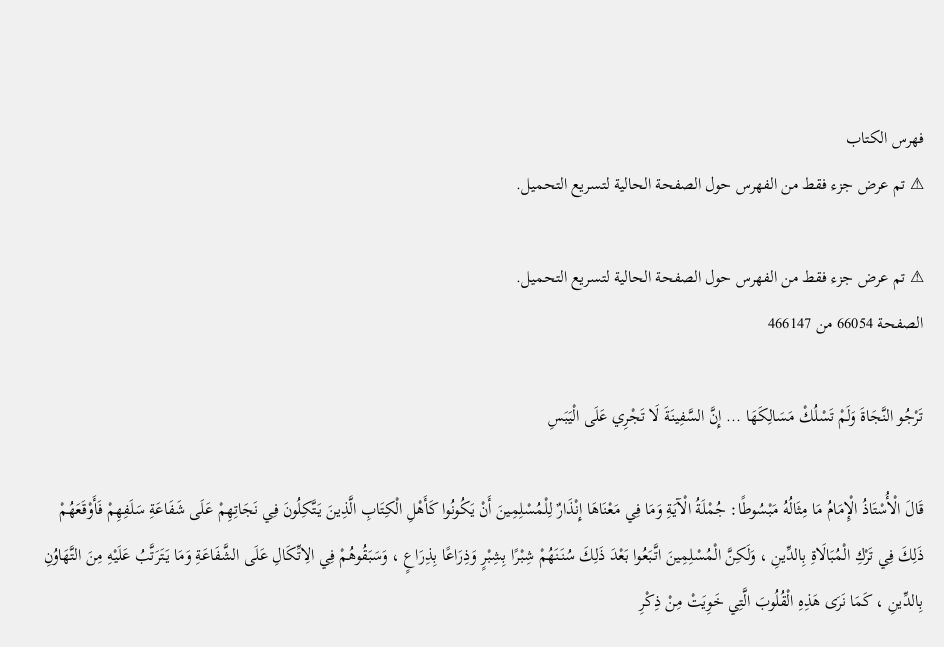فهرس الكتاب
⚠ تم عرض جزء فقط من الفهرس حول الصفحة الحالية لتسريع التحميل.

⚠ تم عرض جزء فقط من الفهرس حول الصفحة الحالية لتسريع التحميل.
الصفحة 66054 من 466147

تَرْجُو النَّجَاةَ وَلَمْ تَسْلُكْ مَسَالِكَهَا ... إِنَّ السَّفِينَةَ لَا تَجْرِي عَلَى الْيَبَسِ

قَالَ الْأُسْتَاذُ الْإِمَامُ مَا مِثَالُهُ مَبْسُوطًا: جُمْلَةُ الْآيَةِ وَمَا فِي مَعْنَاهَا إِنْذَارٌ لِلْمُسْلِمِينَ أَنْ يَكُونُوا كَأَهْلِ الْكِتَابِ الَّذِينَ يَتَّكِلُونَ فِي نَجَاتِهِمْ عَلَى شَفَاعَةِ سَلَفِهِمْ فَأَوْقَعَهُمْ ذَلِكَ فِي تَرْكِ الْمُبَالَاةِ بِالدِّينِ ، وَلَكِنَّ الْمُسْلِمِينَ اتَّبَعُوا بَعْدَ ذَلِكَ سُنَنَهُمْ شِبْرًا بِشِبْرٍ وَذِرَاعًا بِذِرَاعٍ ، وَسَبَقُوهُمْ فِي الِاتِّكَالِ عَلَى الشَّفَاعَةِ وَمَا يَتَرَتَّبُ عَلَيْهِ مِنَ التَّهَاوُنِ بِالدِّينِ ، كَمَا نَرَى هَذِهِ الْقُلُوبَ الَّتِي خَوِيَتْ مِنْ ذِكْرِ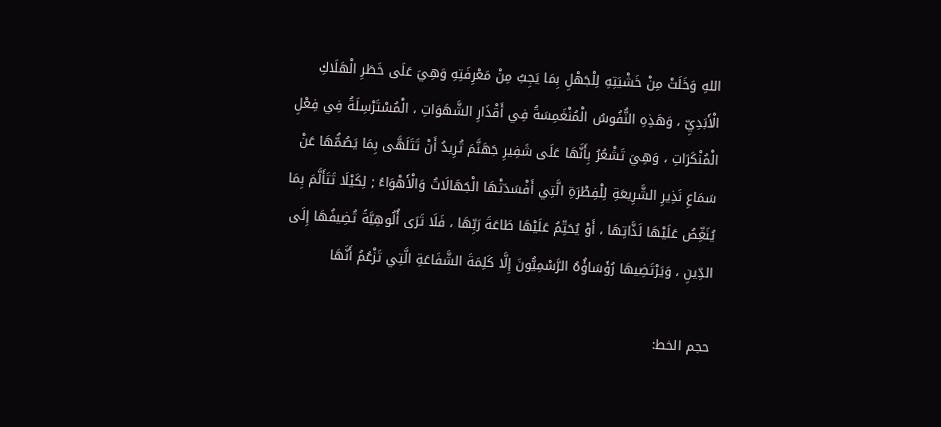اللهِ وَخَلَتْ مِنْ خَشْيَتِهِ لِلْجَهْلِ بِمَا يَجِبُ مِنْ مَعْرِفَتِهِ وَهِيَ عَلَى خَطَرِ الْهَلَاكِ الْأَبَدِيِّ ، وَهَذِهِ النُّفُوسُ الْمُنْغَمِسَةُ فِي أَقْذَارِ الشَّهَوَاتِ ، الْمُسْتَرْسِلَةُ فِي فِعْلِ الْمُنْكَرَاتِ ، وَهِيَ تَشْعُرُ بِأَنَّهَا عَلَى شَفِيرِ جَهَنَّمَ تُرِيدُ أَنْ تَتَلَهَّى بِمَا يَصُمُّهَا عَنْ سَمَاعِ نَذِيرِ الشَّرِيعَةِ لِلْفِطْرَةِ الَّتِي أَفْسَدَتْهَا الْجَهَالَاتُ وَالْأَهْوَاءُ ; لِكَيْلَا تَتَأَلَّمَ بِمَا يُنَغِّصُ عَلَيْهَا لَذَّاتِهَا ، أَوْ يُحَتِّمُ عَلَيْهَا طَاعَةَ رَبِّهَا ، فَلَا تَرَى أُلُوهِيَّةً تُضِيفُهَا إِلَى الدِّينِ ، وَيَرْتَضِيهَا رُؤَسَاؤُهُ الرَّسْمِيُّونَ إِلَّا كَلِمَةَ الشَّفَاعَةِ الَّتِي تَزْعُمُ أَنَّهَا

حجم الخط: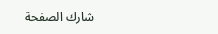شارك الصفحة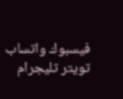فيسبوك واتساب تويتر تليجرام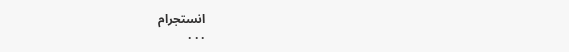انستجرام
. . .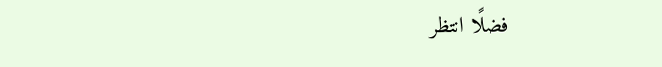فضلًا انتظر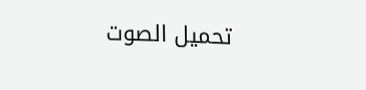تحميل الصوت